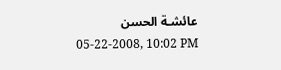عائشـة الحسن
05-22-2008, 10:02 PM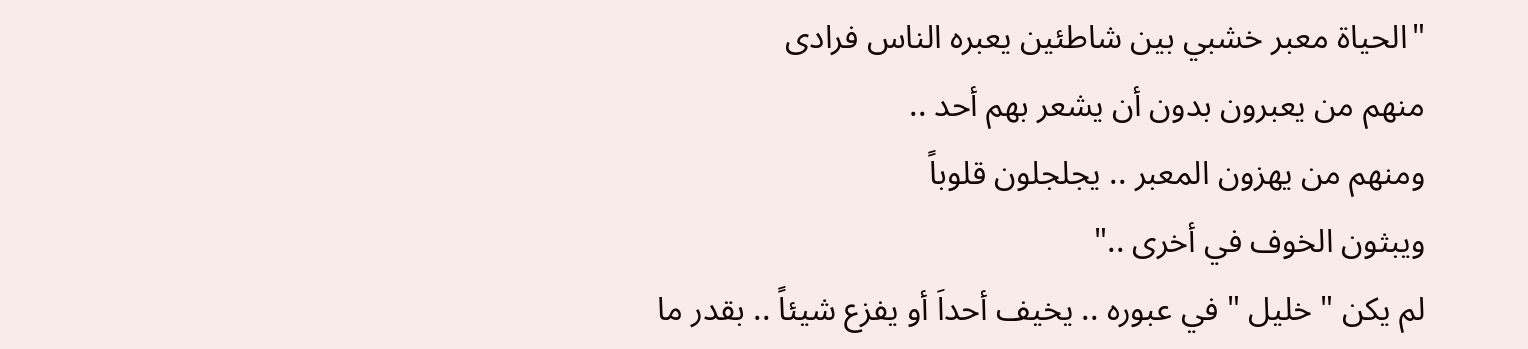"الحياة معبر خشبي بين شاطئين يعبره الناس فرادى
منهم من يعبرون بدون أن يشعر بهم أحد ..
ومنهم من يهزون المعبر .. يجلجلون قلوباً
ويبثون الخوف في أخرى .."
لم يكن " خليل " في عبوره .. يخيف أحداَ أو يفزع شيئاً .. بقدر ما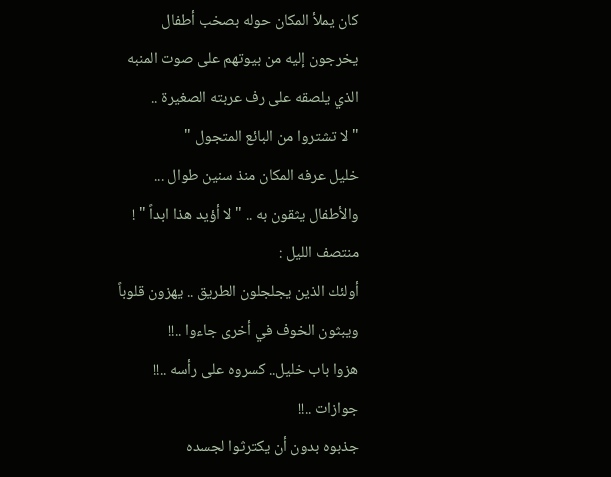كان يملأ المكان حوله بصخب أطفال
يخرجون إليه من بيوتهم على صوت المنبه الذي يلصقه على رف عربته الصغيرة ..
" لا تشتروا من البائع المتجول "
خليل عرفه المكان منذ سنين طوال ... والأطفال يثقون به .. " لا أؤيد هذا ابداً " !
منتصف الليل :
أولئك الذين يجلجلون الطريق .. يهزون قلوباً ويبثون الخوف في أخرى جاءوا ..!!
هزوا باب خليل.. كسروه على رأسه ..!!
جوازات ..!!
جذبوه بدون أن يكترثوا لجسده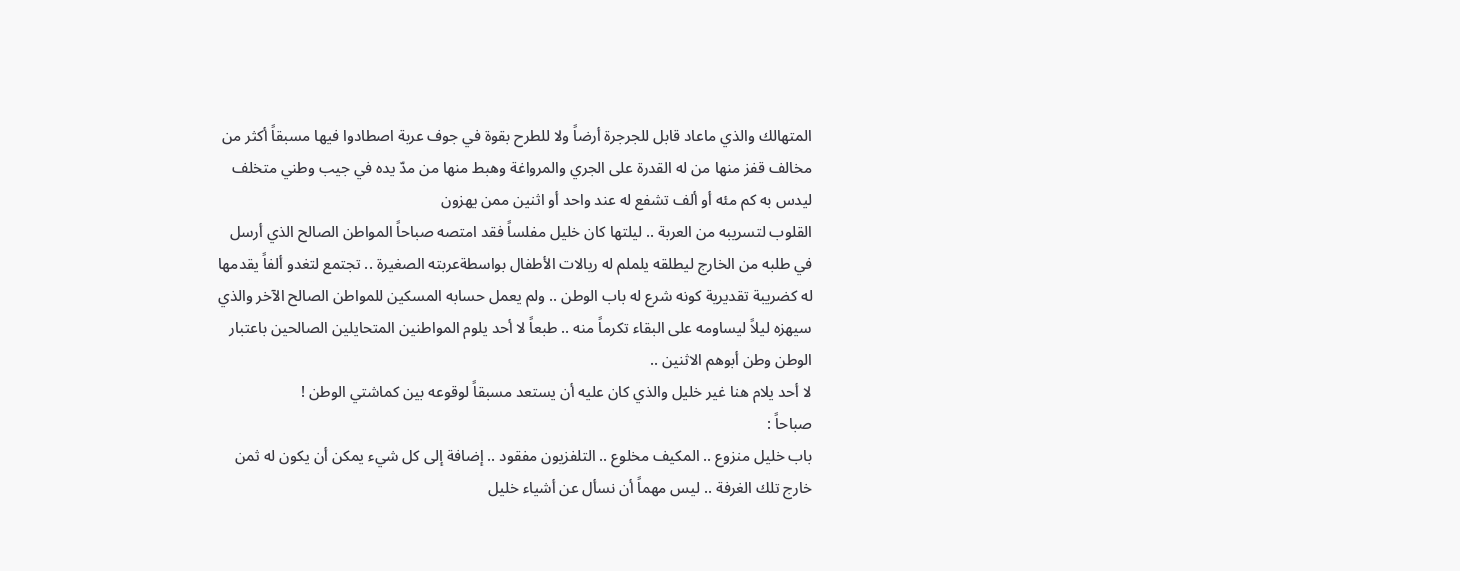المتهالك والذي ماعاد قابل للجرجرة أرضاً ولا للطرح بقوة في جوف عربة اصطادوا فيها مسبقاً أكثر من مخالف قفز منها من له القدرة على الجري والمرواغة وهبط منها من مدّ يده في جيب وطني متخلف ليدس به كم مئه أو ألف تشفع له عند واحد أو اثنين ممن يهزون
القلوب لتسريبه من العربة .. ليلتها كان خليل مفلساً فقد امتصه صباحاً المواطن الصالح الذي أرسل في طلبه من الخارج ليطلقه يلملم له ريالات الأطفال بواسطةعربته الصغيرة .. تجتمع لتغدو ألفاً يقدمها له كضريبة تقديرية كونه شرع له باب الوطن .. ولم يعمل حسابه المسكين للمواطن الصالح الآخر والذي سيهزه ليلاً ليساومه على البقاء تكرماً منه .. طبعاً لا أحد يلوم المواطنين المتحايلين الصالحين باعتبار الوطن وطن أبوهم الاثنين ..
لا أحد يلام هنا غير خليل والذي كان عليه أن يستعد مسبقاً لوقوعه بين كماشتي الوطن !
صباحاً :
باب خليل منزوع .. المكيف مخلوع .. التلفزيون مفقود .. إضافة إلى كل شيء يمكن أن يكون له ثمن خارج تلك الغرفة .. ليس مهماً أن نسأل عن أشياء خليل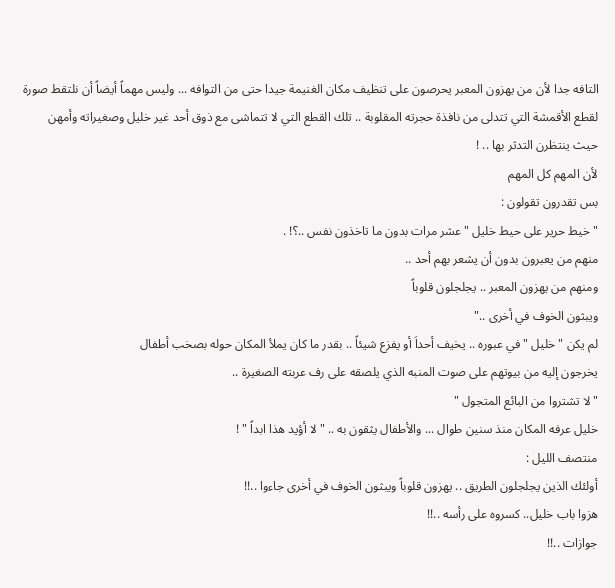التافه جدا لأن من يهزون المعبر يحرصون على تنظيف مكان الغنيمة جيدا حتى من التوافه ... وليس مهماً أيضاً أن نلتقط صورة لقطع الأقمشة التي تتدلى من نافذة حجرته المقلوبة .. تلك القطع التي لا تتماشى مع ذوق أحد غير خليل وصغيراته وأمهن
حيث ينتظرن التدثر بها .. !
لأن المهم كل المهم
بس تقدرون تقولون :
" خيط حرير على حيط خليل " عشر مرات بدون ما تاخذون نفس ..؟! .
منهم من يعبرون بدون أن يشعر بهم أحد ..
ومنهم من يهزون المعبر .. يجلجلون قلوباً
ويبثون الخوف في أخرى .."
لم يكن " خليل " في عبوره .. يخيف أحداَ أو يفزع شيئاً .. بقدر ما كان يملأ المكان حوله بصخب أطفال
يخرجون إليه من بيوتهم على صوت المنبه الذي يلصقه على رف عربته الصغيرة ..
" لا تشتروا من البائع المتجول "
خليل عرفه المكان منذ سنين طوال ... والأطفال يثقون به .. " لا أؤيد هذا ابداً " !
منتصف الليل :
أولئك الذين يجلجلون الطريق .. يهزون قلوباً ويبثون الخوف في أخرى جاءوا ..!!
هزوا باب خليل.. كسروه على رأسه ..!!
جوازات ..!!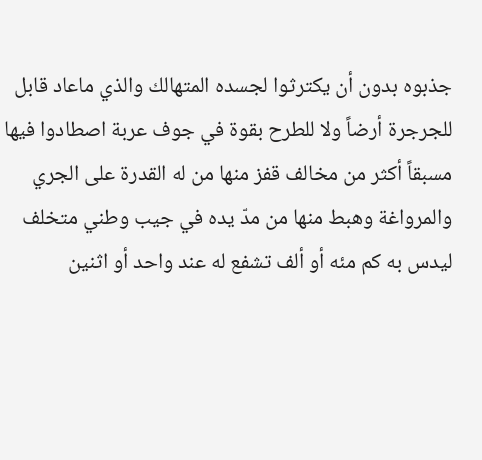جذبوه بدون أن يكترثوا لجسده المتهالك والذي ماعاد قابل للجرجرة أرضاً ولا للطرح بقوة في جوف عربة اصطادوا فيها مسبقاً أكثر من مخالف قفز منها من له القدرة على الجري والمرواغة وهبط منها من مدّ يده في جيب وطني متخلف ليدس به كم مئه أو ألف تشفع له عند واحد أو اثنين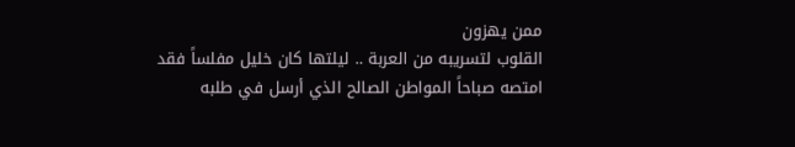ممن يهزون
القلوب لتسريبه من العربة .. ليلتها كان خليل مفلساً فقد امتصه صباحاً المواطن الصالح الذي أرسل في طلبه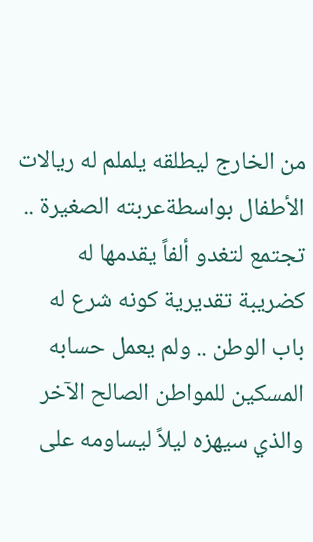من الخارج ليطلقه يلملم له ريالات الأطفال بواسطةعربته الصغيرة .. تجتمع لتغدو ألفاً يقدمها له كضريبة تقديرية كونه شرع له باب الوطن .. ولم يعمل حسابه المسكين للمواطن الصالح الآخر والذي سيهزه ليلاً ليساومه على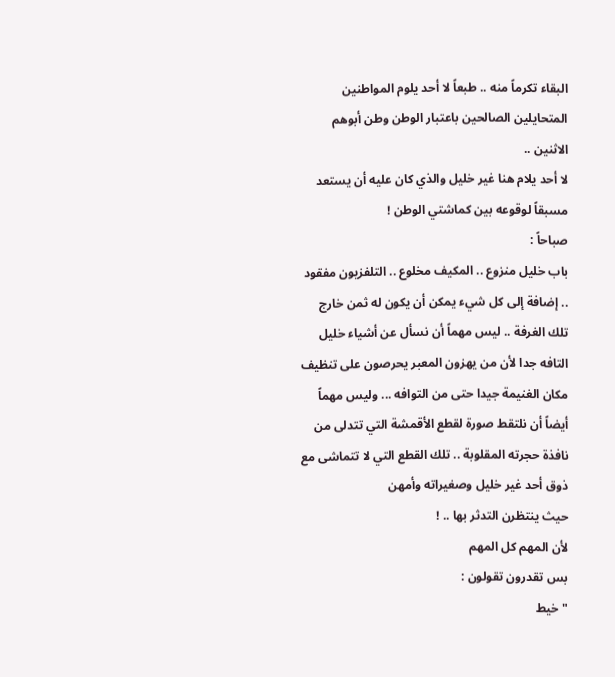البقاء تكرماً منه .. طبعاً لا أحد يلوم المواطنين المتحايلين الصالحين باعتبار الوطن وطن أبوهم الاثنين ..
لا أحد يلام هنا غير خليل والذي كان عليه أن يستعد مسبقاً لوقوعه بين كماشتي الوطن !
صباحاً :
باب خليل منزوع .. المكيف مخلوع .. التلفزيون مفقود .. إضافة إلى كل شيء يمكن أن يكون له ثمن خارج تلك الغرفة .. ليس مهماً أن نسأل عن أشياء خليل التافه جدا لأن من يهزون المعبر يحرصون على تنظيف مكان الغنيمة جيدا حتى من التوافه ... وليس مهماً أيضاً أن نلتقط صورة لقطع الأقمشة التي تتدلى من نافذة حجرته المقلوبة .. تلك القطع التي لا تتماشى مع ذوق أحد غير خليل وصغيراته وأمهن
حيث ينتظرن التدثر بها .. !
لأن المهم كل المهم
بس تقدرون تقولون :
" خيط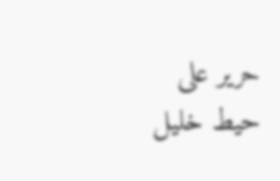حرير على حيط خليل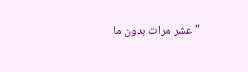" عشر مرات بدون ما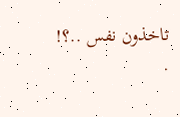تاخذون نفس ..؟! .